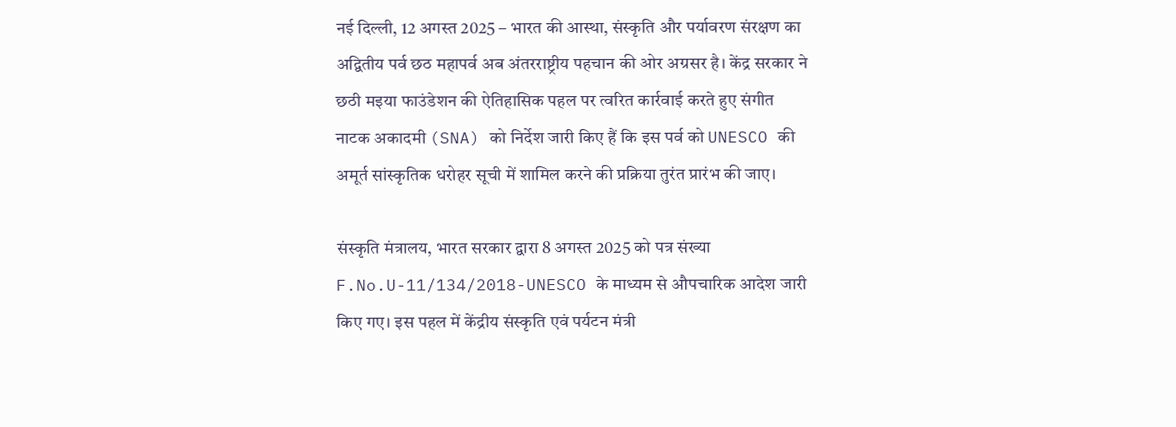नई दिल्ली, 12 अगस्त 2025 – भारत की आस्था, संस्कृति और पर्यावरण संरक्षण का अद्वितीय पर्व छठ महापर्व अब अंतरराष्ट्रीय पहचान की ओर अग्रसर है। केंद्र सरकार ने छठी मइया फाउंडेशन की ऐतिहासिक पहल पर त्वरित कार्रवाई करते हुए संगीत नाटक अकादमी (SNA) को निर्देश जारी किए हैं कि इस पर्व को UNESCO की अमूर्त सांस्कृतिक धरोहर सूची में शामिल करने की प्रक्रिया तुरंत प्रारंभ की जाए।

संस्कृति मंत्रालय, भारत सरकार द्वारा 8 अगस्त 2025 को पत्र संख्या F.No.U-11/134/2018-UNESCO के माध्यम से औपचारिक आदेश जारी किए गए। इस पहल में केंद्रीय संस्कृति एवं पर्यटन मंत्री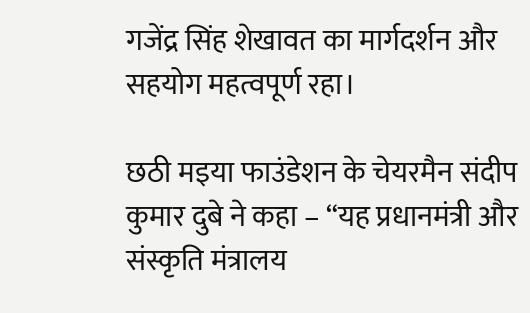गजेंद्र सिंह शेखावत का मार्गदर्शन और सहयोग महत्वपूर्ण रहा।

छठी मइया फाउंडेशन के चेयरमैन संदीप कुमार दुबे ने कहा – “यह प्रधानमंत्री और संस्कृति मंत्रालय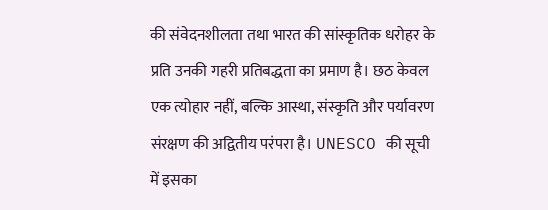की संवेदनशीलता तथा भारत की सांस्कृतिक धरोहर के प्रति उनकी गहरी प्रतिबद्धता का प्रमाण है। छठ केवल एक त्योहार नहीं, बल्कि आस्था, संस्कृति और पर्यावरण संरक्षण की अद्वितीय परंपरा है। UNESCO की सूची में इसका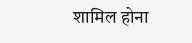शामिल होना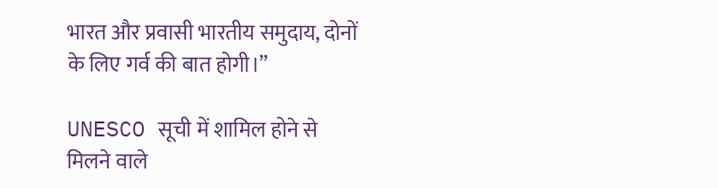भारत और प्रवासी भारतीय समुदाय, दोनों के लिए गर्व की बात होगी।”

UNESCO सूची में शामिल होने से मिलने वाले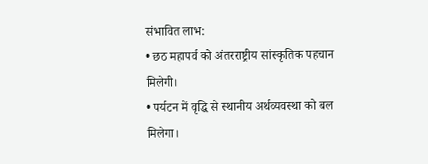संभावित लाभ:
• छठ महापर्व को अंतरराष्ट्रीय सांस्कृतिक पहचान मिलेगी।
• पर्यटन में वृद्धि से स्थानीय अर्थव्यवस्था को बल मिलेगा।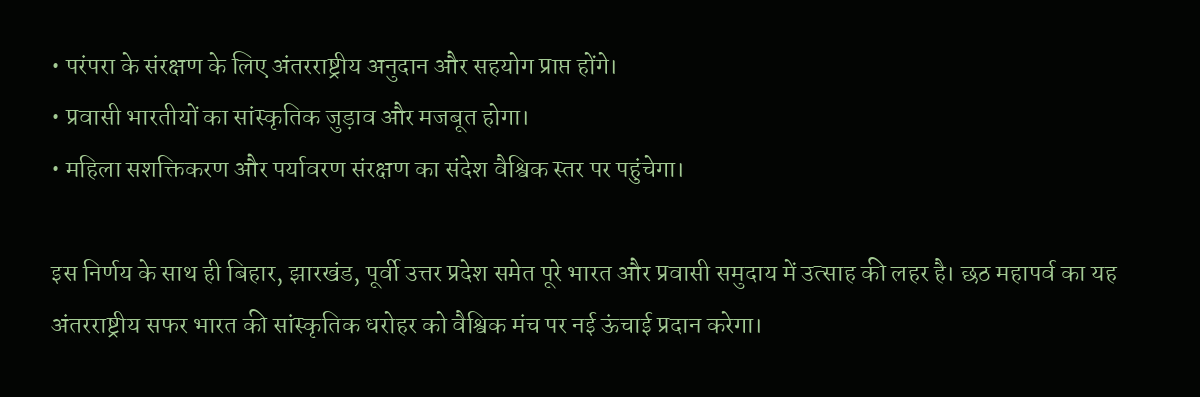• परंपरा के संरक्षण के लिए अंतरराष्ट्रीय अनुदान और सहयोग प्राप्त होंगे।
• प्रवासी भारतीयों का सांस्कृतिक जुड़ाव और मजबूत होगा।
• महिला सशक्तिकरण और पर्यावरण संरक्षण का संदेश वैश्विक स्तर पर पहुंचेगा।

इस निर्णय के साथ ही बिहार, झारखंड, पूर्वी उत्तर प्रदेश समेत पूरे भारत और प्रवासी समुदाय में उत्साह की लहर है। छठ महापर्व का यह अंतरराष्ट्रीय सफर भारत की सांस्कृतिक धरोहर को वैश्विक मंच पर नई ऊंचाई प्रदान करेगा।